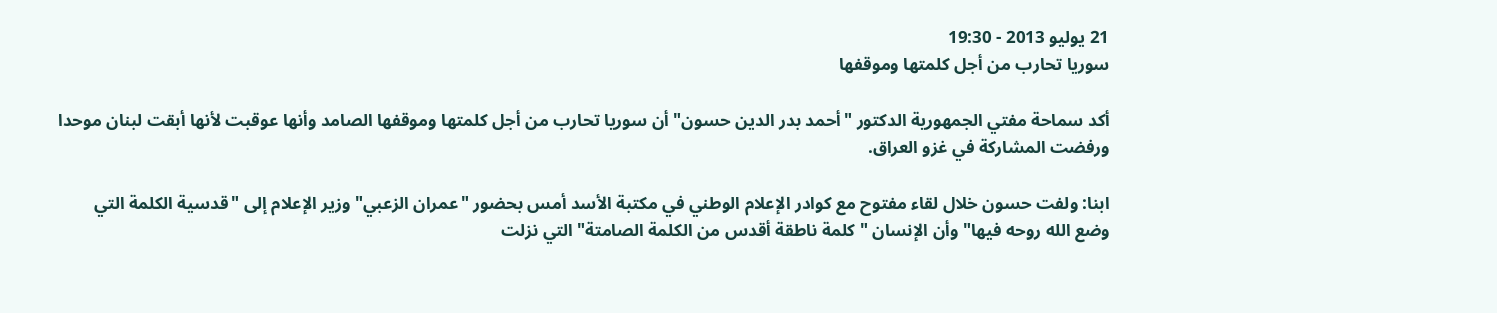21 يوليو 2013 - 19:30
سوريا تحارب من أجل كلمتها وموقفها

أكد سماحة مفتي الجمهورية الدكتور "أحمد بدر الدين حسون" أن سوريا تحارب من أجل كلمتها وموقفها الصامد وأنها عوقبت لأنها أبقت لبنان موحدا ورفضت المشاركة في غزو العراق.

ابنا: ولفت حسون خلال لقاء مفتوح مع كوادر الإعلام الوطني في مكتبة الأسد أمس بحضور "عمران الزعبي" وزير الإعلام إلى "قدسية الكلمة التي وضع الله روحه فيها" وأن الإنسان " كلمة ناطقة أقدس من الكلمة الصامتة" التي نزلت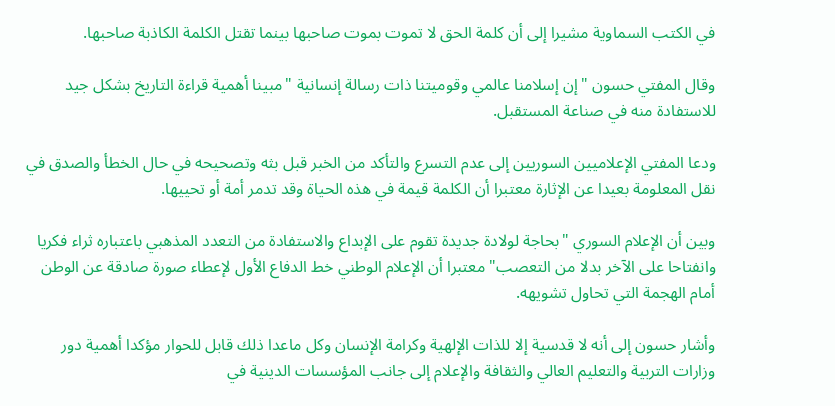في الكتب السماوية مشيرا إلى أن كلمة الحق لا تموت بموت صاحبها بينما تقتل الكلمة الكاذبة صاحبها.

وقال المفتي حسون "إن إسلامنا عالمي وقوميتنا ذات رسالة إنسانية "مبينا أهمية قراءة التاريخ بشكل جيد للاستفادة منه في صناعة المستقبل.

ودعا المفتي الإعلاميين السوريين إلى عدم التسرع والتأكد من الخبر قبل بثه وتصحيحه في حال الخطأ والصدق في نقل المعلومة بعيدا عن الإثارة معتبرا أن الكلمة قيمة في هذه الحياة وقد تدمر أمة أو تحييها.

وبين أن الإعلام السوري "بحاجة لولادة جديدة تقوم على الإبداع والاستفادة من التعدد المذهبي باعتباره ثراء فكريا وانفتاحا على الآخر بدلا من التعصب" معتبرا أن الإعلام الوطني خط الدفاع الأول لإعطاء صورة صادقة عن الوطن أمام الهجمة التي تحاول تشويهه.

وأشار حسون إلى أنه لا قدسية إلا للذات الإلهية وكرامة الإنسان وكل ماعدا ذلك قابل للحوار مؤكدا أهمية دور وزارات التربية والتعليم العالي والثقافة والإعلام إلى جانب المؤسسات الدينية في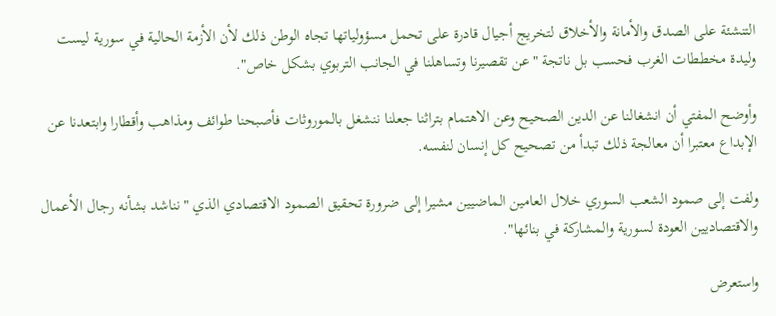التنشئة على الصدق والأمانة والأخلاق لتخريج أجيال قادرة على تحمل مسؤولياتها تجاه الوطن ذلك لأن الأزمة الحالية في سورية ليست وليدة مخططات الغرب فحسب بل ناتجة "عن تقصيرنا وتساهلنا في الجانب التربوي بشكل خاص".

وأوضح المفتي أن انشغالنا عن الدين الصحيح وعن الاهتمام بتراثنا جعلنا ننشغل بالموروثات فأصبحنا طوائف ومذاهب وأقطارا وابتعدنا عن الإبداع معتبرا أن معالجة ذلك تبدأ من تصحيح كل إنسان لنفسه.

ولفت إلى صمود الشعب السوري خلال العامين الماضيين مشيرا إلى ضرورة تحقيق الصمود الاقتصادي الذي "نناشد بشأنه رجال الأعمال والاقتصاديين العودة لسورية والمشاركة في بنائها".

واستعرض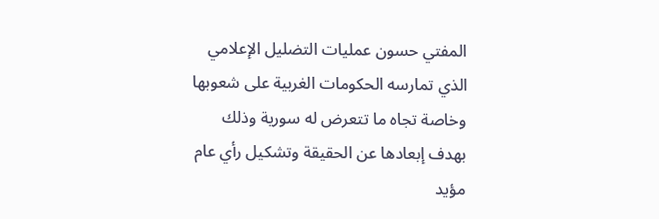المفتي حسون عمليات التضليل الإعلامي الذي تمارسه الحكومات الغربية على شعوبها وخاصة تجاه ما تتعرض له سورية وذلك بهدف إبعادها عن الحقيقة وتشكيل رأي عام مؤيد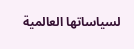لسياساتها العالمية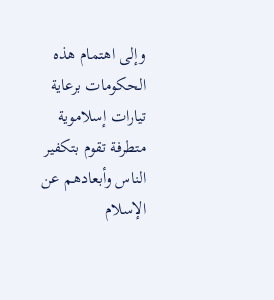وإلى اهتمام هذه الحكومات برعاية تيارات إسلاموية متطرفة تقوم بتكفير الناس وأبعادهم عن الإسلام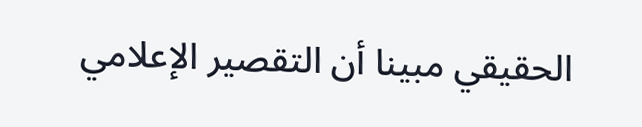الحقيقي مبينا أن التقصير الإعلامي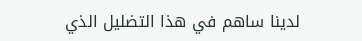لدينا ساهم في هذا التضليل الذي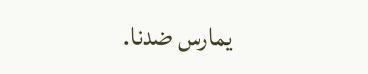يمارس ضدنا.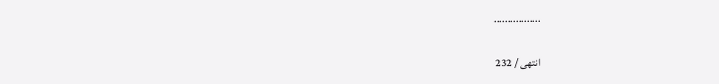.................

انتهى / 232